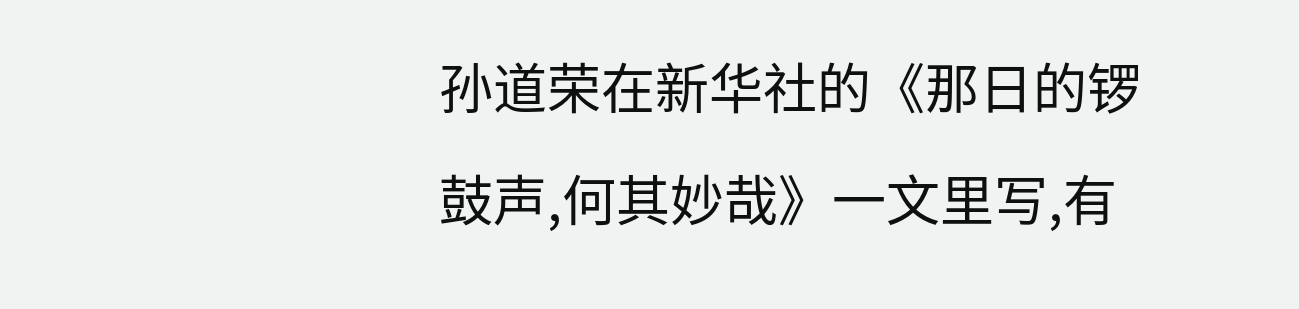孙道荣在新华社的《那日的锣鼓声,何其妙哉》一文里写,有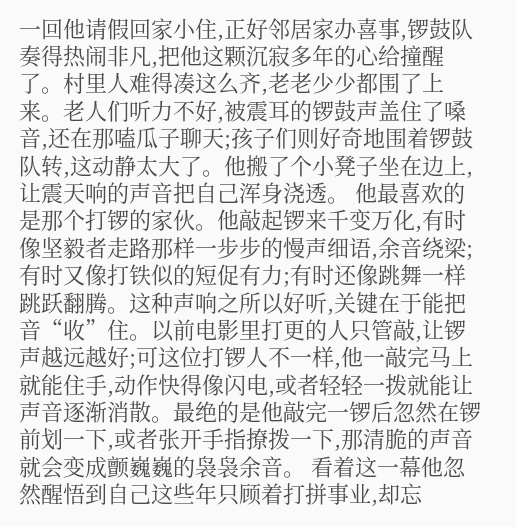一回他请假回家小住,正好邻居家办喜事,锣鼓队奏得热闹非凡,把他这颗沉寂多年的心给撞醒了。村里人难得凑这么齐,老老少少都围了上来。老人们听力不好,被震耳的锣鼓声盖住了嗓音,还在那嗑瓜子聊天;孩子们则好奇地围着锣鼓队转,这动静太大了。他搬了个小凳子坐在边上,让震天响的声音把自己浑身浇透。 他最喜欢的是那个打锣的家伙。他敲起锣来千变万化,有时像坚毅者走路那样一步步的慢声细语,余音绕梁;有时又像打铁似的短促有力;有时还像跳舞一样跳跃翻腾。这种声响之所以好听,关键在于能把音“收”住。以前电影里打更的人只管敲,让锣声越远越好;可这位打锣人不一样,他一敲完马上就能住手,动作快得像闪电,或者轻轻一拨就能让声音逐渐消散。最绝的是他敲完一锣后忽然在锣前划一下,或者张开手指撩拨一下,那清脆的声音就会变成颤巍巍的袅袅余音。 看着这一幕他忽然醒悟到自己这些年只顾着打拼事业,却忘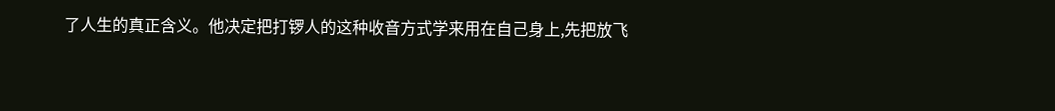了人生的真正含义。他决定把打锣人的这种收音方式学来用在自己身上,先把放飞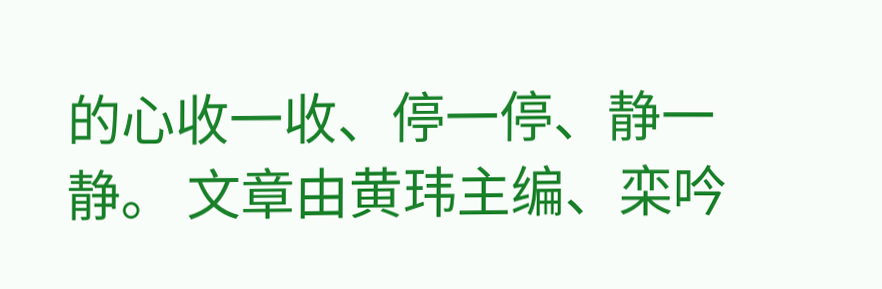的心收一收、停一停、静一静。 文章由黄玮主编、栾吟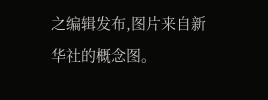之编辑发布,图片来自新华社的概念图。